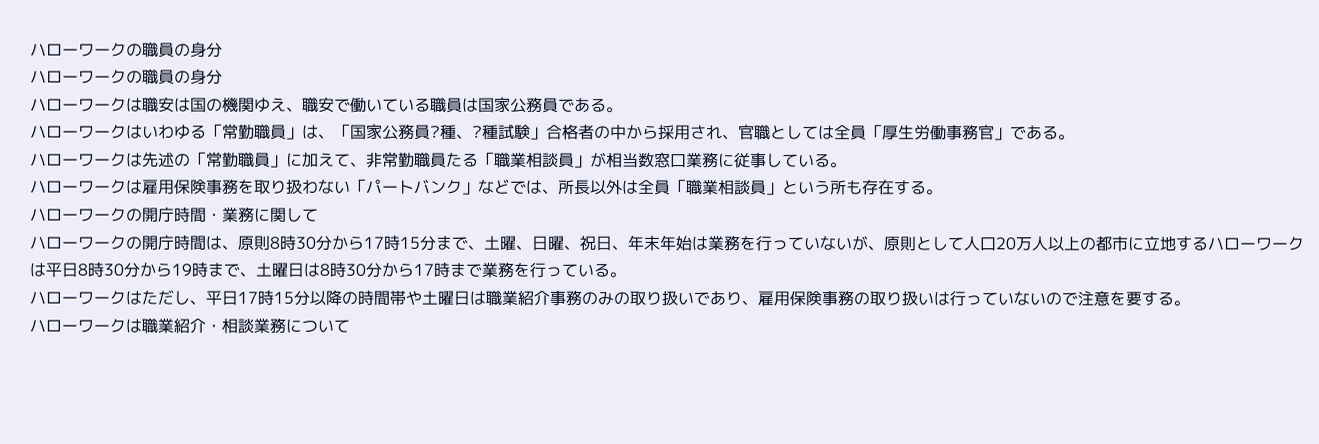ハローワークの職員の身分
ハローワークの職員の身分
ハローワークは職安は国の機関ゆえ、職安で働いている職員は国家公務員である。
ハローワークはいわゆる「常勤職員」は、「国家公務員?種、?種試験」合格者の中から採用され、官職としては全員「厚生労働事務官」である。
ハローワークは先述の「常勤職員」に加えて、非常勤職員たる「職業相談員」が相当数窓口業務に従事している。
ハローワークは雇用保険事務を取り扱わない「パートバンク」などでは、所長以外は全員「職業相談員」という所も存在する。
ハローワークの開庁時間・業務に関して
ハローワークの開庁時間は、原則8時30分から17時15分まで、土曜、日曜、祝日、年末年始は業務を行っていないが、原則として人口20万人以上の都市に立地するハローワークは平日8時30分から19時まで、土曜日は8時30分から17時まで業務を行っている。
ハローワークはただし、平日17時15分以降の時間帯や土曜日は職業紹介事務のみの取り扱いであり、雇用保険事務の取り扱いは行っていないので注意を要する。
ハローワークは職業紹介・相談業務について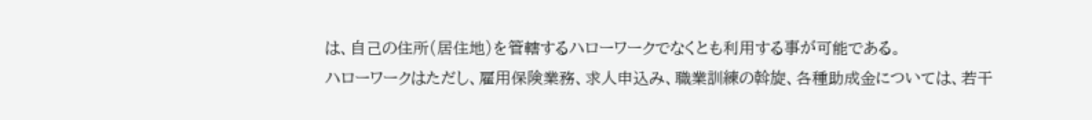は、自己の住所(居住地)を管轄するハローワークでなくとも利用する事が可能である。
ハローワークはただし、雇用保険業務、求人申込み、職業訓練の斡旋、各種助成金については、若干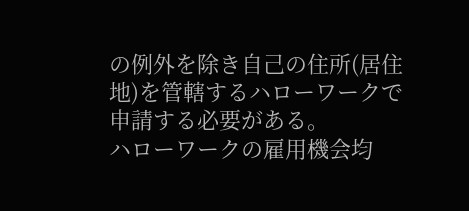の例外を除き自己の住所(居住地)を管轄するハローワークで申請する必要がある。
ハローワークの雇用機会均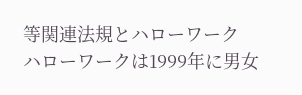等関連法規とハローワーク
ハローワークは1999年に男女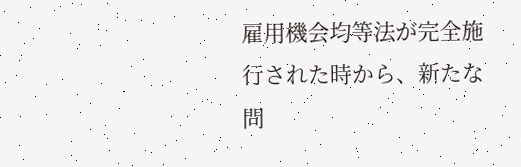雇用機会均等法が完全施行された時から、新たな問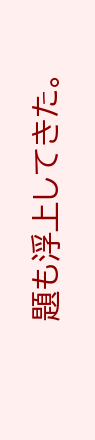題も浮上してきた。